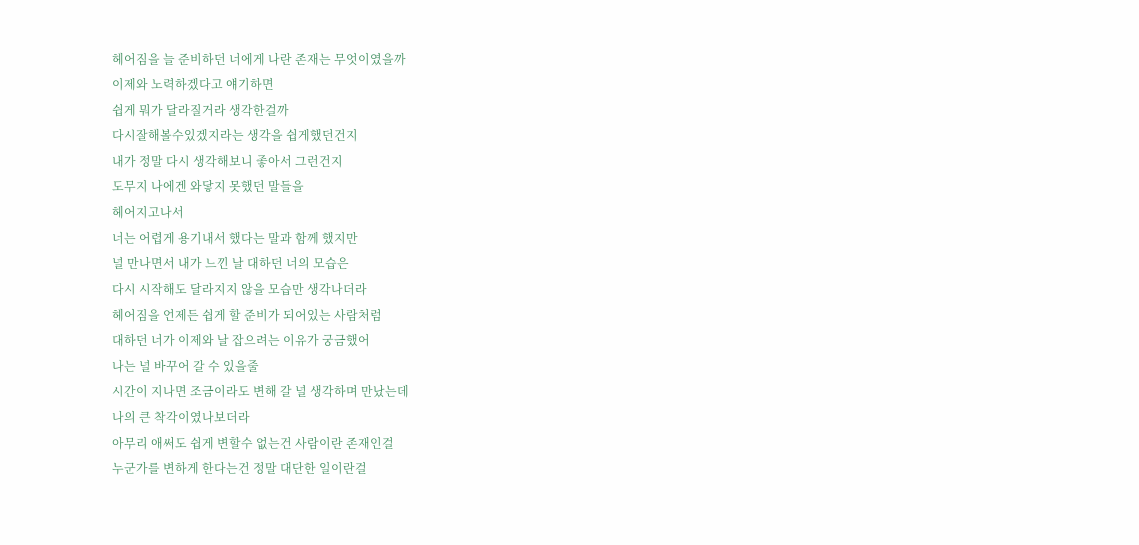헤어짐을 늘 준비하던 너에게 나란 존재는 무엇이였을까
이제와 노력하겠다고 얘기하면
쉽게 뭐가 달라질거라 생각한걸까
다시잘해볼수있겠지라는 생각을 쉽게했던건지
내가 정말 다시 생각해보니 좋아서 그런건지
도무지 나에겐 와닿지 못했던 말들을
헤어지고나서
너는 어렵게 용기내서 했다는 말과 함께 했지만
널 만나면서 내가 느낀 날 대하던 너의 모습은
다시 시작해도 달라지지 않을 모습만 생각나더라
헤어짐을 언제든 쉽게 할 준비가 되어있는 사람처럼
대하던 너가 이제와 날 잡으려는 이유가 궁금했어
나는 널 바꾸어 갈 수 있을줄
시간이 지나면 조금이라도 변해 갈 널 생각하며 만났는데
나의 큰 착각이였나보더라
아무리 애써도 쉽게 변할수 없는건 사람이란 존재인걸
누군가를 변하게 한다는건 정말 대단한 일이란걸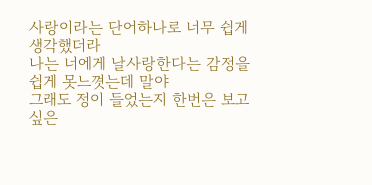사랑이라는 단어하나로 너무 쉽게 생각했더라
나는 너에게 날사랑한다는 감정을 쉽게 못느꼇는데 말야
그래도 정이 들었는지 한번은 보고싶은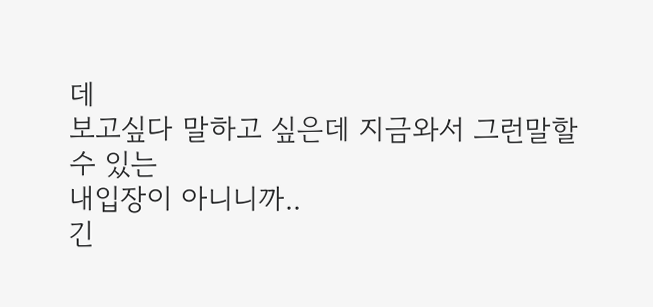데
보고싶다 말하고 싶은데 지금와서 그런말할수 있는
내입장이 아니니까..
긴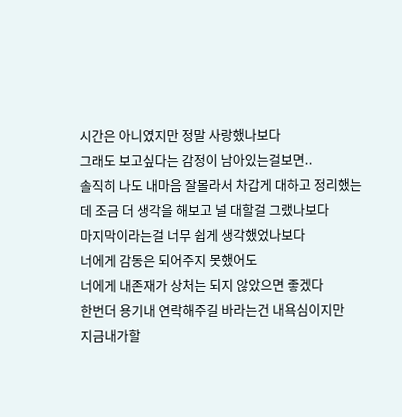시간은 아니였지만 정말 사랑했나보다
그래도 보고싶다는 감정이 남아있는걸보면..
솔직히 나도 내마음 잘몰라서 차갑게 대하고 정리했는데 조금 더 생각을 해보고 널 대할걸 그랬나보다
마지막이라는걸 너무 쉽게 생각했었나보다
너에게 감동은 되어주지 못했어도
너에게 내존재가 상처는 되지 않았으면 좋겠다
한번더 용기내 연락해주길 바라는건 내욕심이지만
지금내가할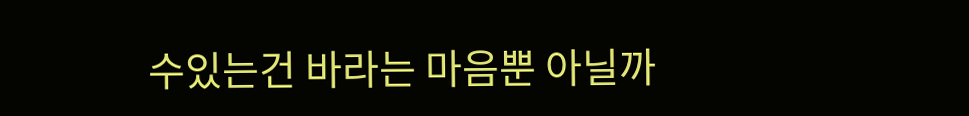수있는건 바라는 마음뿐 아닐까